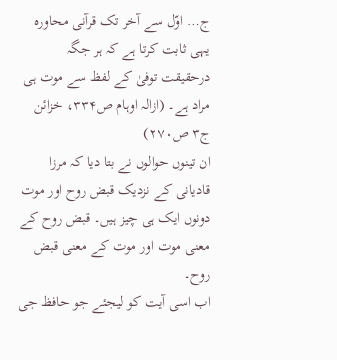ج… اوّل سے آخر تک قرآنی محاورہ یہی ثابت کرتا ہے کہ ہر جگہ درحقیقت توفیٰ کے لفظ سے موت ہی مراد ہے۔ (ازالہ اوہام ص۳۳۴، خزائن ج۳ ص۲۷۰)
ان تینوں حوالوں نے بتا دیا کہ مرزا قادیانی کے نزدیک قبض روح اور موت دونوں ایک ہی چیز ہیں۔ قبض روح کے معنی موت اور موت کے معنی قبض روح۔
اب اسی آیت کو لیجئے جو حافظ جی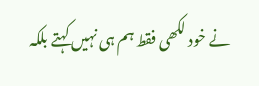نے خود لکھی فقط ہم ہی نہیں کہتے بلکہ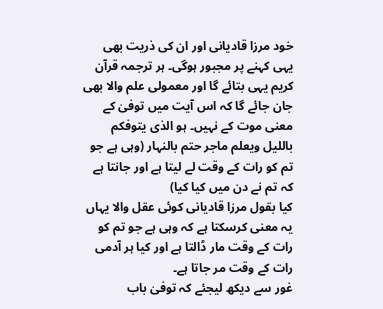خود مرزا قادیانی اور ان کی ذریت بھی یہی کہنے پر مجبور ہوگی۔ ہر ترجمہ قرآن کریم یہی بتائے گا اور معمولی علم والا بھی جان جائے گا کہ اس آیت میں توفیٰ کے معنی موت کے نہیں۔ ہو الذی یتوفکم باللیل ویعلم ماجر حتم بالنہار (وہی ہے جو تم کو رات کے وقت لے لیتا ہے اور جانتا ہے کہ تم نے دن میں کیا کیا)
کیا بقول مرزا قادیانی کوئی عقل والا یہاں یہ معنی کرسکتا ہے کہ وہی ہے جو تم کو رات کے وقت مار ڈالتا ہے اور کیا ہر آدمی رات کے وقت مر جاتا ہے۔
غور سے دیکھ لیجئے کہ توفیٰ باب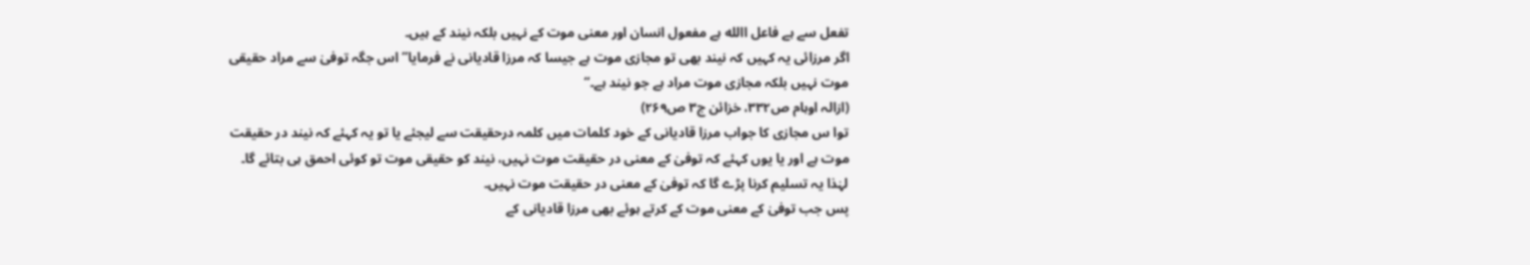تفعل سے ہے فاعل االله ہے مفعول انسان اور معنی موت کے نہیں بلکہ نیند کے ہیں۔
اگر مرزائی یہ کہیں کہ نیند بھی تو مجازی موت ہے جیسا کہ مرزا قادیانی نے فرمایا’’اس جگہ توفیٰ سے مراد حقیقی موت نہیں بلکہ مجازی موت مراد ہے جو نیند ہے۔‘‘
(ازالہ اوہام ص۳۳۲، خزائن ج۳ ص۲۶۹)
توا س مجازی کا جواب مرزا قادیانی کے خود کلمات میں کلمہ درحقیقت سے لیجئے یا تو یہ کہئے کہ نیند در حقیقت موت ہے اور یا یوں کہئے کہ توفیٰ کے معنی در حقیقت موت نہیں، نیند کو حقیقی موت تو کوئی احمق ہی بتائے گا۔ لہٰذا یہ تسلیم کرنا پڑے گا کہ توفیٰ کے معنی در حقیقت موت نہیں۔
پس جب توفیٰ کے معنی موت کے کرتے ہوئے بھی مرزا قادیانی کے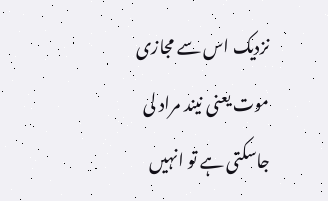نزدیک اس سے مجازی موت یعنی نیند مراد لی جاسکتی ہے تو انہیں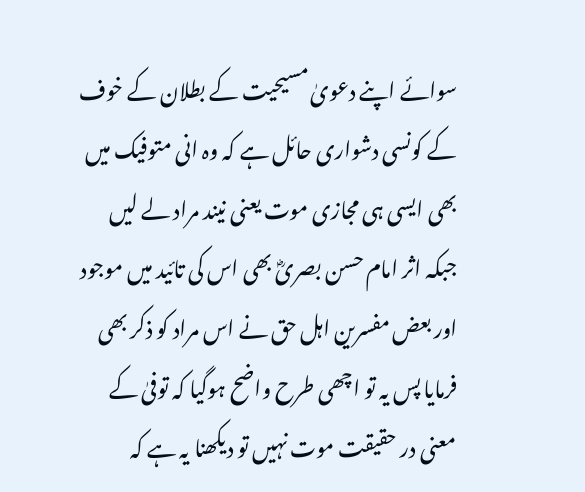سوائے اپنے دعویٰ مسیحیت کے بطلان کے خوف کے کونسی دشواری حائل ہے کہ وہ انی متوفیک میں بھی ایسی ہی مجازی موت یعنی نیند مراد لے لیں جبکہ اثر امام حسن بصریؓ بھی اس کی تائید میں موجود اور بعض مفسرین اہل حق نے اس مراد کو ذکر بھی فرمایا پس یہ تو اچھی طرح واضح ہوگیا کہ توفیٰ کے معنی در حقیقت موت نہیں تو دیکھنا یہ ہے کہ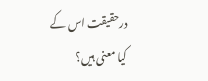درحقیقت اس کے کیا معنی ہیں؟